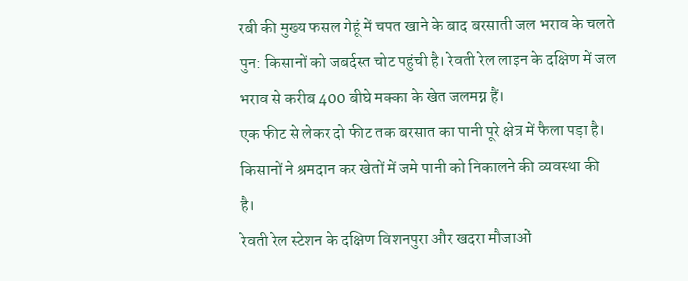रबी की मुख्य फसल गेहूं में चपत खाने के बाद बरसाती जल भराव के चलते पुन: किसानों को जबर्दस्त चोट पहुंची है। रेवती रेल लाइन के दक्षिण में जल भराव से करीब 400 बीघे मक्का के खेत जलमग्न हैं।
एक फीट से लेकर दो फीट तक बरसात का पानी पूरे क्षेत्र में फैला पड़ा है। किसानों ने श्रमदान कर खेतों में जमे पानी को निकालने की व्यवस्था की है।
रेवती रेल स्टेशन के दक्षिण विशनपुरा और खदरा मौजाओं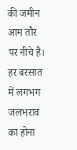की जमीन आम तौर पर नीचे है। हर बरसात में लगभग जलभराव का होना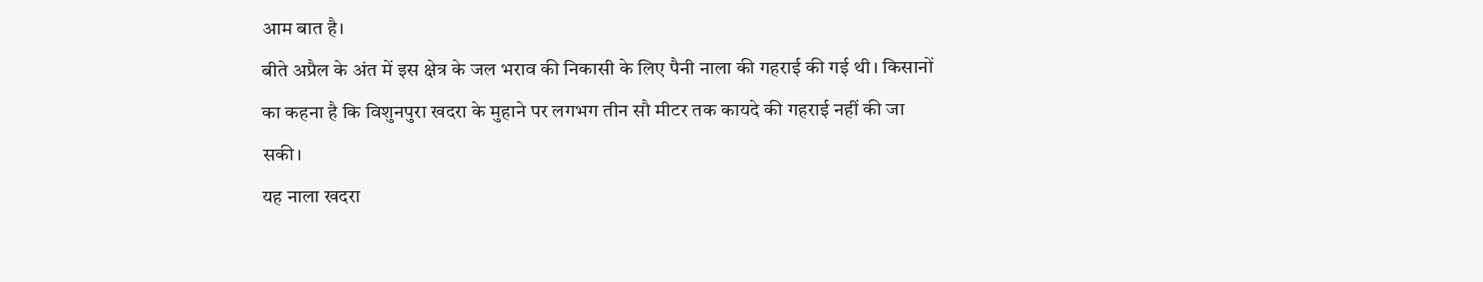आम बात है।
बीते अप्रैल के अंत में इस क्षेत्र के जल भराव की निकासी के लिए पैनी नाला की गहराई की गई थी। किसानों का कहना है कि विशुनपुरा खदरा के मुहाने पर लगभग तीन सौ मीटर तक कायदे की गहराई नहीं की जा सकी।
यह नाला खदरा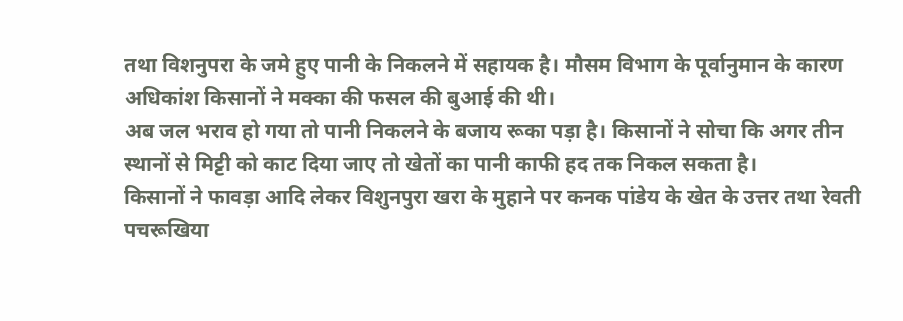तथा विशनुपरा के जमे हुए पानी के निकलने में सहायक है। मौसम विभाग के पूर्वानुमान के कारण अधिकांश किसानों ने मक्का की फसल की बुआई की थी।
अब जल भराव हो गया तो पानी निकलने के बजाय रूका पड़ा है। किसानों ने सोचा कि अगर तीन स्थानों से मिट्टी को काट दिया जाए तो खेतों का पानी काफी हद तक निकल सकता है।
किसानों ने फावड़ा आदि लेकर विशुनपुरा खरा के मुहाने पर कनक पांडेय के खेत के उत्तर तथा रेवती पचरूखिया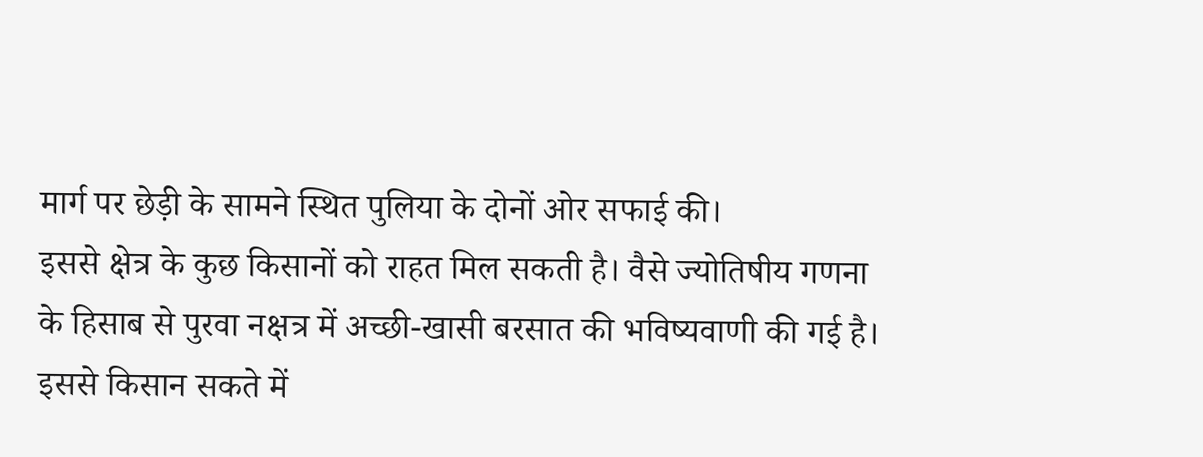मार्ग पर छेड़ी के सामने स्थित पुलिया के दोनों ओर सफाई की।
इससे क्षेत्र के कुछ किसानों को राहत मिल सकती है। वैसे ज्योतिषीय गणना के हिसाब से पुरवा नक्षत्र में अच्छी-खासी बरसात की भविष्यवाणी की गई है। इससे किसान सकते में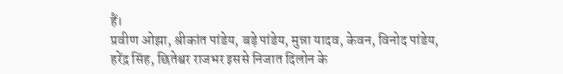हैं।
प्रवीण ओझा, श्रीकांत पांडेय, बड़े पांडेय, मुन्ना यादव, केवन, विनोद पांडेय, हरेंद्र सिंह, छितेश्वर राजभर इससे निजात दिलोन के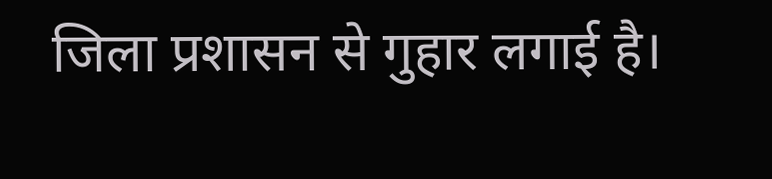जिला प्रशासन से गुहार लगाई है।